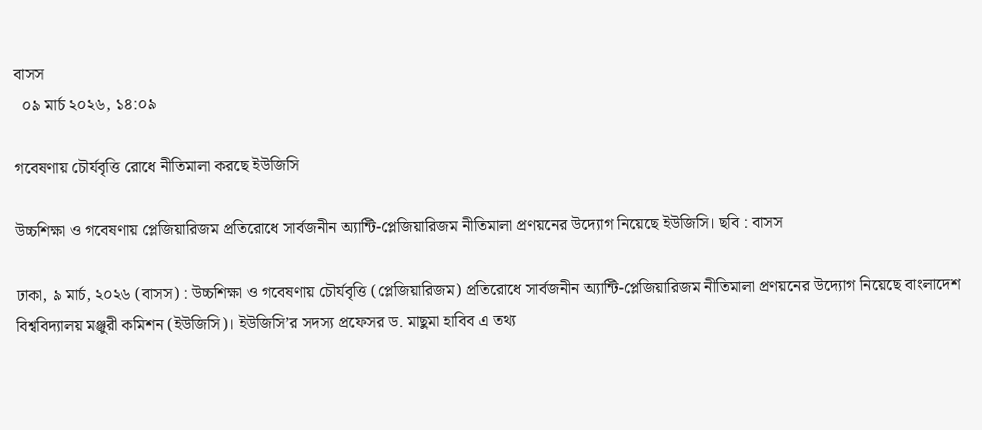বাসস
  ০৯ মার্চ ২০২৬, ১৪:০৯

গবেষণায় চৌর্যবৃত্তি রোধে নীতিমালা করছে ইউজিসি

উচ্চশিক্ষা ও গবেষণায় প্লেজিয়ারিজম প্রতিরোধে সার্বজনীন অ্যান্টি-প্লেজিয়ারিজম নীতিমালা প্রণয়নের উদ্যোগ নিয়েছে ইউজিসি। ছবি : বাসস

ঢাকা, ৯ মার্চ, ২০২৬ (বাসস) : উচ্চশিক্ষা ও গবেষণায় চৌর্যবৃত্তি (প্লেজিয়ারিজম) প্রতিরোধে সার্বজনীন অ্যান্টি-প্লেজিয়ারিজম নীতিমালা প্রণয়নের উদ্যোগ নিয়েছে বাংলাদেশ বিশ্ববিদ্যালয় মঞ্জুরী কমিশন (ইউজিসি)। ইউজিসি’র সদস্য প্রফেসর ড. মাছুমা হাবিব এ তথ্য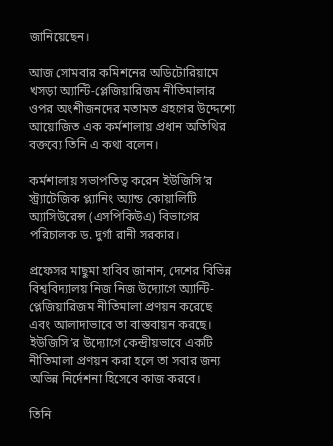জানিয়েছেন।

আজ সোমবার কমিশনের অডিটোরিয়ামে খসড়া অ্যান্টি-প্লেজিয়ারিজম নীতিমালার ওপর অংশীজনদের মতামত গ্রহণের উদ্দেশ্যে আয়োজিত এক কর্মশালায় প্রধান অতিথির বক্তব্যে তিনি এ কথা বলেন।

কর্মশালায় সভাপতিত্ব করেন ইউজিসি’র স্ট্র্যাটেজিক প্ল্যানিং অ্যান্ড কোয়ালিটি অ্যাসিউরেন্স (এসপিকিউএ) বিভাগের পরিচালক ড. দুর্গা রানী সরকার।

প্রফেসর মাছুমা হাবিব জানান, দেশের বিভিন্ন বিশ্ববিদ্যালয় নিজ নিজ উদ্যোগে অ্যান্টি-প্লেজিয়ারিজম নীতিমালা প্রণয়ন করেছে এবং আলাদাভাবে তা বাস্তবায়ন করছে। ইউজিসি’র উদ্যোগে কেন্দ্রীয়ভাবে একটি নীতিমালা প্রণয়ন করা হলে তা সবার জন্য অভিন্ন নির্দেশনা হিসেবে কাজ করবে।

তিনি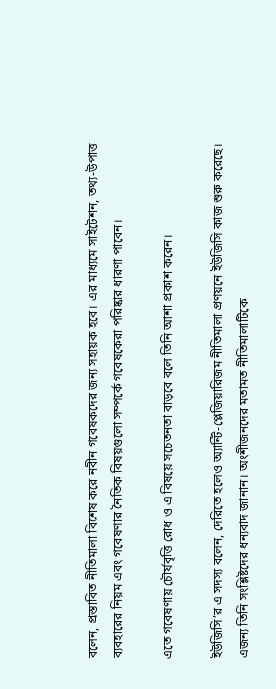বলেন, প্রস্তাবিত নীতিমালা বিশেষ করে নবীন গবেষকদের জন্য সহায়ক হবে। এর মাধ্যমে সাইটেশন, তথ্য-উপাত্ত ব্যবহারের নিয়ম এবং গবেষণার নৈতিক বিষয়গুলো সম্পর্কে গবেষকেরা পরিষ্কার ধারণা পাবেন।

এতে গবেষণায় চৌর্যবৃত্তি রোধ ও এ বিষয়ে সচেতনতা বাড়বে বলে তিনি আশা প্রকাশ করেন।

ইউজিসি’র এ সদস্য বলেন, দেরিতে হলেও অ্যান্টি-প্লেজিয়ারিজম নীতিমালা প্রণয়নে ইউজিসি কাজ শুরু করেছে। এজন্য তিনি সংশ্লিষ্টদের ধন্যবাদ জানান। অংশীজনদের মতামত নীতিমালাটিকে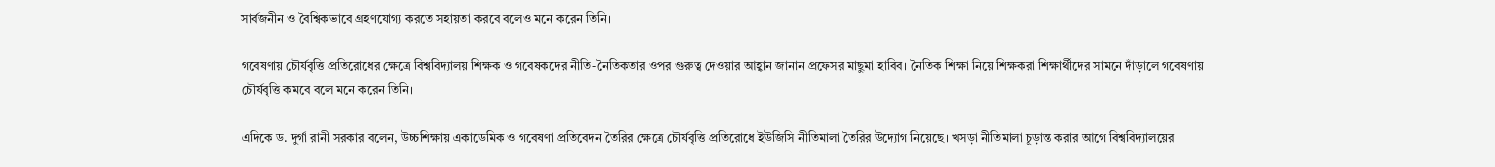সার্বজনীন ও বৈশ্বিকভাবে গ্রহণযোগ্য করতে সহায়তা করবে বলেও মনে করেন তিনি।

গবেষণায় চৌর্যবৃত্তি প্রতিরোধের ক্ষেত্রে বিশ্ববিদ্যালয় শিক্ষক ও গবেষকদের নীতি-নৈতিকতার ওপর গুরুত্ব দেওয়ার আহ্বান জানান প্রফেসর মাছুমা হাবিব। নৈতিক শিক্ষা নিয়ে শিক্ষকরা শিক্ষার্থীদের সামনে দাঁড়ালে গবেষণায় চৌর্যবৃত্তি কমবে বলে মনে করেন তিনি।

এদিকে ড. দুর্গা রানী সরকার বলেন, উচ্চশিক্ষায় একাডেমিক ও গবেষণা প্রতিবেদন তৈরির ক্ষেত্রে চৌর্যবৃত্তি প্রতিরোধে ইউজিসি নীতিমালা তৈরির উদ্যোগ নিয়েছে। খসড়া নীতিমালা চূড়ান্ত করার আগে বিশ্ববিদ্যালয়ের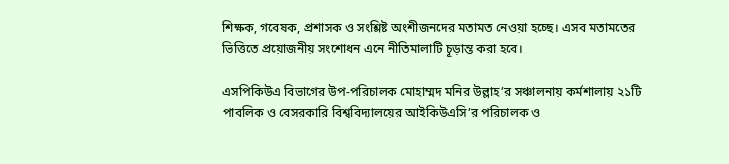শিক্ষক, গবেষক, প্রশাসক ও সংশ্লিষ্ট অংশীজনদের মতামত নেওয়া হচ্ছে। এসব মতামতের ভিত্তিতে প্রয়োজনীয় সংশোধন এনে নীতিমালাটি চূড়ান্ত করা হবে।

এসপিকিউএ বিভাগের উপ-পরিচালক মোহাম্মদ মনির উল্লাহ’র সঞ্চালনায় কর্মশালায় ২১টি পাবলিক ও বেসরকারি বিশ্ববিদ্যালয়ের আইকিউএসি’র পরিচালক ও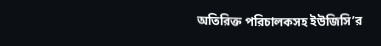অতিরিক্ত পরিচালকসহ ইউজিসি’র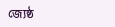জ্যেষ্ঠ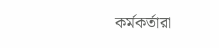কর্মকর্তারা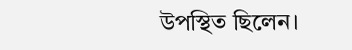উপস্থিত ছিলেন।